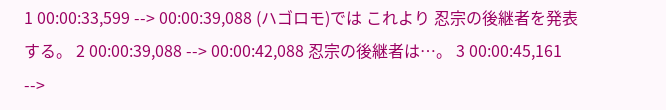1 00:00:33,599 --> 00:00:39,088 (ハゴロモ)では これより 忍宗の後継者を発表する。 2 00:00:39,088 --> 00:00:42,088 忍宗の後継者は…。 3 00:00:45,161 -->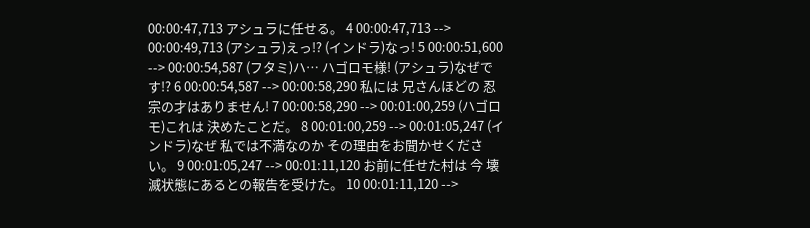00:00:47,713 アシュラに任せる。 4 00:00:47,713 --> 00:00:49,713 (アシュラ)えっ!? (インドラ)なっ! 5 00:00:51,600 --> 00:00:54,587 (フタミ)ハ… ハゴロモ様! (アシュラ)なぜです!? 6 00:00:54,587 --> 00:00:58,290 私には 兄さんほどの 忍宗の才はありません! 7 00:00:58,290 --> 00:01:00,259 (ハゴロモ)これは 決めたことだ。 8 00:01:00,259 --> 00:01:05,247 (インドラ)なぜ 私では不満なのか その理由をお聞かせください。 9 00:01:05,247 --> 00:01:11,120 お前に任せた村は 今 壊滅状態にあるとの報告を受けた。 10 00:01:11,120 -->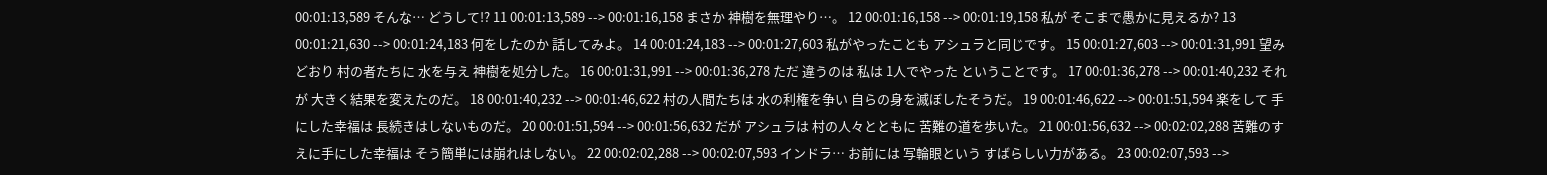00:01:13,589 そんな… どうして!? 11 00:01:13,589 --> 00:01:16,158 まさか 神樹を無理やり…。 12 00:01:16,158 --> 00:01:19,158 私が そこまで愚かに見えるか? 13 00:01:21,630 --> 00:01:24,183 何をしたのか 話してみよ。 14 00:01:24,183 --> 00:01:27,603 私がやったことも アシュラと同じです。 15 00:01:27,603 --> 00:01:31,991 望みどおり 村の者たちに 水を与え 神樹を処分した。 16 00:01:31,991 --> 00:01:36,278 ただ 違うのは 私は 1人でやった ということです。 17 00:01:36,278 --> 00:01:40,232 それが 大きく結果を変えたのだ。 18 00:01:40,232 --> 00:01:46,622 村の人間たちは 水の利権を争い 自らの身を滅ぼしたそうだ。 19 00:01:46,622 --> 00:01:51,594 楽をして 手にした幸福は 長続きはしないものだ。 20 00:01:51,594 --> 00:01:56,632 だが アシュラは 村の人々とともに 苦難の道を歩いた。 21 00:01:56,632 --> 00:02:02,288 苦難のすえに手にした幸福は そう簡単には崩れはしない。 22 00:02:02,288 --> 00:02:07,593 インドラ… お前には 写輪眼という すばらしい力がある。 23 00:02:07,593 -->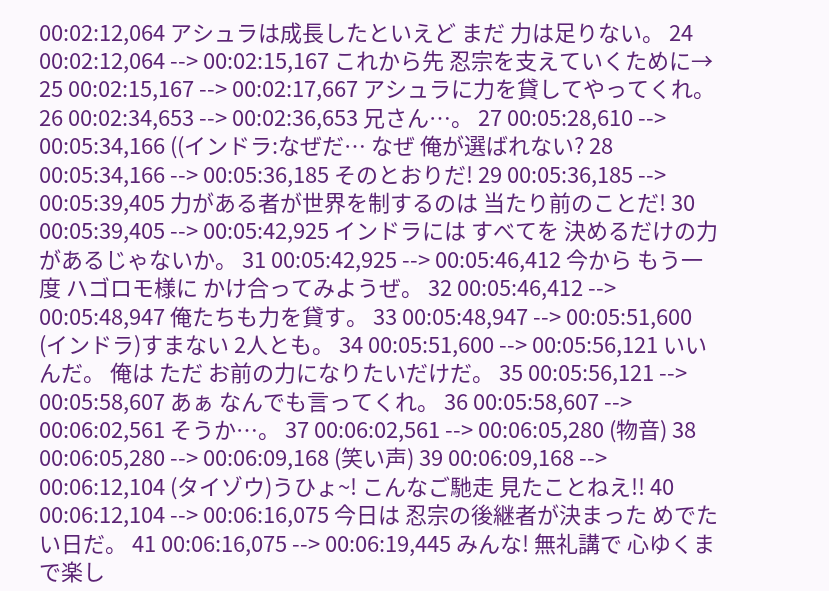00:02:12,064 アシュラは成長したといえど まだ 力は足りない。 24 00:02:12,064 --> 00:02:15,167 これから先 忍宗を支えていくために→ 25 00:02:15,167 --> 00:02:17,667 アシュラに力を貸してやってくれ。 26 00:02:34,653 --> 00:02:36,653 兄さん…。 27 00:05:28,610 --> 00:05:34,166 ((インドラ:なぜだ… なぜ 俺が選ばれない? 28 00:05:34,166 --> 00:05:36,185 そのとおりだ! 29 00:05:36,185 --> 00:05:39,405 力がある者が世界を制するのは 当たり前のことだ! 30 00:05:39,405 --> 00:05:42,925 インドラには すべてを 決めるだけの力があるじゃないか。 31 00:05:42,925 --> 00:05:46,412 今から もう一度 ハゴロモ様に かけ合ってみようぜ。 32 00:05:46,412 --> 00:05:48,947 俺たちも力を貸す。 33 00:05:48,947 --> 00:05:51,600 (インドラ)すまない 2人とも。 34 00:05:51,600 --> 00:05:56,121 いいんだ。 俺は ただ お前の力になりたいだけだ。 35 00:05:56,121 --> 00:05:58,607 あぁ なんでも言ってくれ。 36 00:05:58,607 --> 00:06:02,561 そうか…。 37 00:06:02,561 --> 00:06:05,280 (物音) 38 00:06:05,280 --> 00:06:09,168 (笑い声) 39 00:06:09,168 --> 00:06:12,104 (タイゾウ)うひょ~! こんなご馳走 見たことねえ!! 40 00:06:12,104 --> 00:06:16,075 今日は 忍宗の後継者が決まった めでたい日だ。 41 00:06:16,075 --> 00:06:19,445 みんな! 無礼講で 心ゆくまで楽し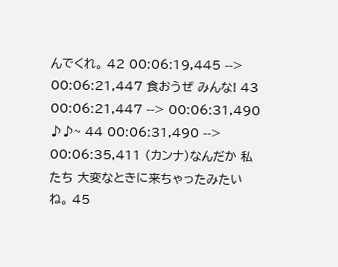んでくれ。 42 00:06:19,445 --> 00:06:21,447 食おうぜ みんな! 43 00:06:21,447 --> 00:06:31,490 ♪♪~ 44 00:06:31,490 --> 00:06:35,411 (カンナ)なんだか 私たち 大変なときに来ちゃったみたいね。 45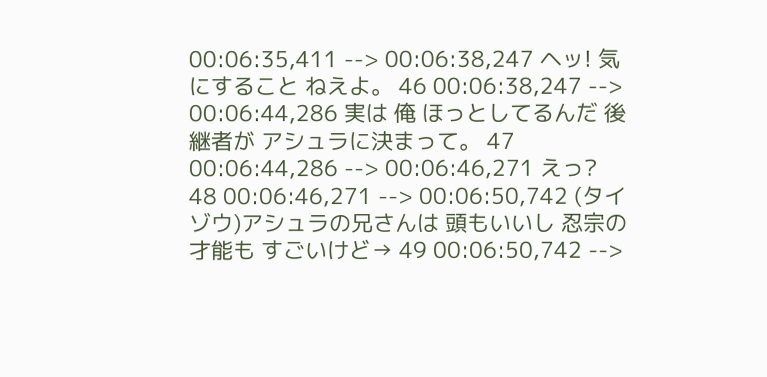00:06:35,411 --> 00:06:38,247 ヘッ! 気にすること ねえよ。 46 00:06:38,247 --> 00:06:44,286 実は 俺 ほっとしてるんだ 後継者が アシュラに決まって。 47 00:06:44,286 --> 00:06:46,271 えっ? 48 00:06:46,271 --> 00:06:50,742 (タイゾウ)アシュラの兄さんは 頭もいいし 忍宗の才能も すごいけど→ 49 00:06:50,742 -->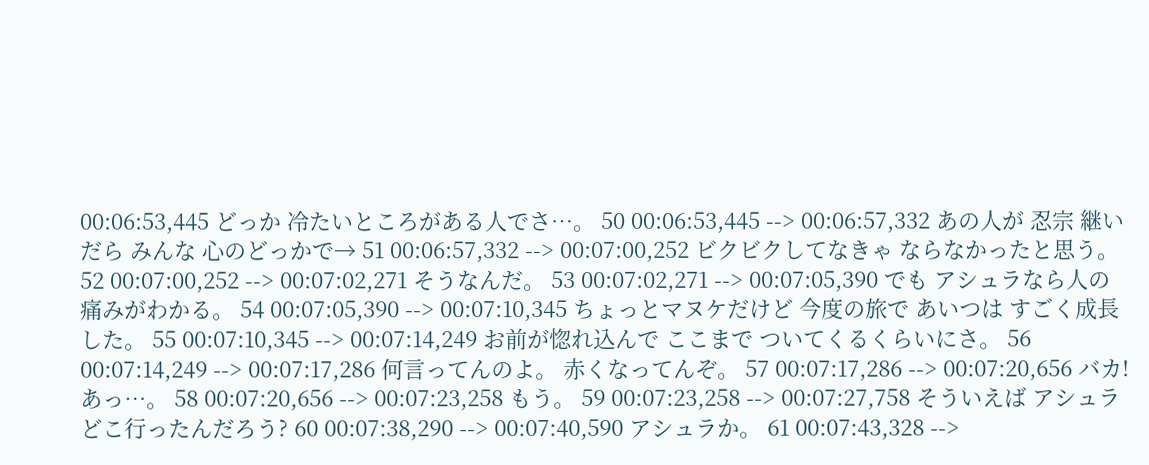00:06:53,445 どっか 冷たいところがある人でさ…。 50 00:06:53,445 --> 00:06:57,332 あの人が 忍宗 継いだら みんな 心のどっかで→ 51 00:06:57,332 --> 00:07:00,252 ビクビクしてなきゃ ならなかったと思う。 52 00:07:00,252 --> 00:07:02,271 そうなんだ。 53 00:07:02,271 --> 00:07:05,390 でも アシュラなら人の痛みがわかる。 54 00:07:05,390 --> 00:07:10,345 ちょっとマヌケだけど 今度の旅で あいつは すごく成長した。 55 00:07:10,345 --> 00:07:14,249 お前が惚れ込んで ここまで ついてくるくらいにさ。 56 00:07:14,249 --> 00:07:17,286 何言ってんのよ。 赤くなってんぞ。 57 00:07:17,286 --> 00:07:20,656 バカ! あっ…。 58 00:07:20,656 --> 00:07:23,258 もう。 59 00:07:23,258 --> 00:07:27,758 そういえば アシュラ どこ行ったんだろう? 60 00:07:38,290 --> 00:07:40,590 アシュラか。 61 00:07:43,328 -->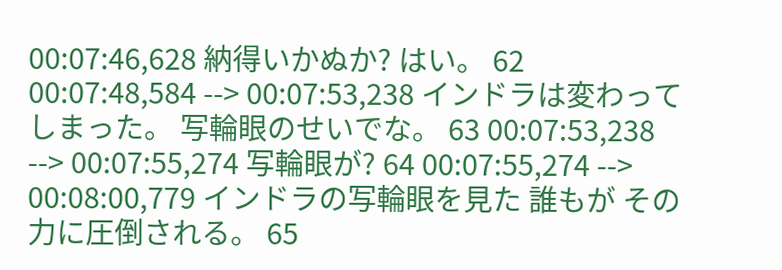00:07:46,628 納得いかぬか? はい。 62 00:07:48,584 --> 00:07:53,238 インドラは変わってしまった。 写輪眼のせいでな。 63 00:07:53,238 --> 00:07:55,274 写輪眼が? 64 00:07:55,274 --> 00:08:00,779 インドラの写輪眼を見た 誰もが その力に圧倒される。 65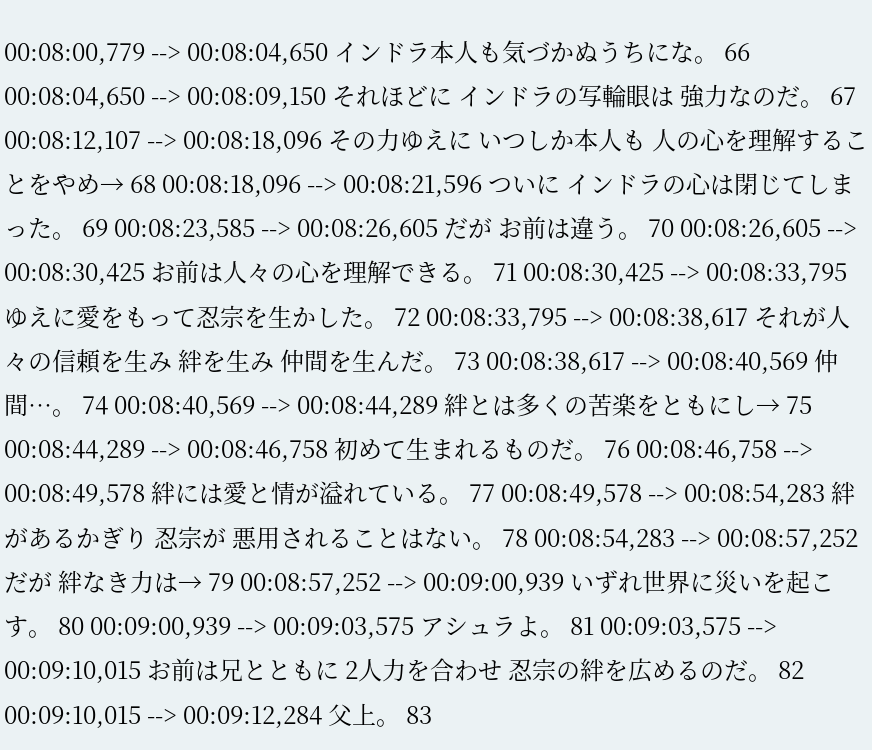00:08:00,779 --> 00:08:04,650 インドラ本人も気づかぬうちにな。 66 00:08:04,650 --> 00:08:09,150 それほどに インドラの写輪眼は 強力なのだ。 67 00:08:12,107 --> 00:08:18,096 その力ゆえに いつしか本人も 人の心を理解することをやめ→ 68 00:08:18,096 --> 00:08:21,596 ついに インドラの心は閉じてしまった。 69 00:08:23,585 --> 00:08:26,605 だが お前は違う。 70 00:08:26,605 --> 00:08:30,425 お前は人々の心を理解できる。 71 00:08:30,425 --> 00:08:33,795 ゆえに愛をもって忍宗を生かした。 72 00:08:33,795 --> 00:08:38,617 それが人々の信頼を生み 絆を生み 仲間を生んだ。 73 00:08:38,617 --> 00:08:40,569 仲間…。 74 00:08:40,569 --> 00:08:44,289 絆とは多くの苦楽をともにし→ 75 00:08:44,289 --> 00:08:46,758 初めて生まれるものだ。 76 00:08:46,758 --> 00:08:49,578 絆には愛と情が溢れている。 77 00:08:49,578 --> 00:08:54,283 絆があるかぎり 忍宗が 悪用されることはない。 78 00:08:54,283 --> 00:08:57,252 だが 絆なき力は→ 79 00:08:57,252 --> 00:09:00,939 いずれ世界に災いを起こす。 80 00:09:00,939 --> 00:09:03,575 アシュラよ。 81 00:09:03,575 --> 00:09:10,015 お前は兄とともに 2人力を合わせ 忍宗の絆を広めるのだ。 82 00:09:10,015 --> 00:09:12,284 父上。 83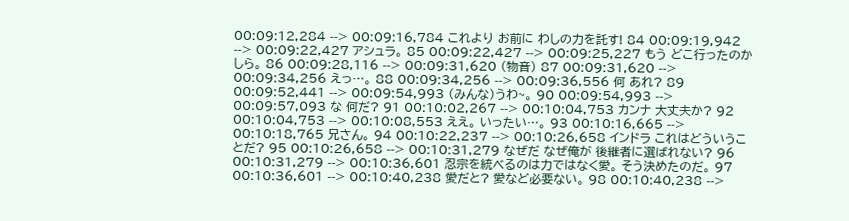00:09:12,284 --> 00:09:16,784 これより お前に わしの力を託す! 84 00:09:19,942 --> 00:09:22,427 アシュラ。 85 00:09:22,427 --> 00:09:25,227 もう どこ行ったのかしら。 86 00:09:28,116 --> 00:09:31,620 (物音) 87 00:09:31,620 --> 00:09:34,256 えっ…。 88 00:09:34,256 --> 00:09:36,556 何 あれ? 89 00:09:52,441 --> 00:09:54,993 (みんな)うわ~。 90 00:09:54,993 --> 00:09:57,093 な 何だ? 91 00:10:02,267 --> 00:10:04,753 カンナ 大丈夫か? 92 00:10:04,753 --> 00:10:08,553 ええ。 いったい…。 93 00:10:16,665 --> 00:10:18,765 兄さん。 94 00:10:22,237 --> 00:10:26,658 インドラ これはどういうことだ? 95 00:10:26,658 --> 00:10:31,279 なぜだ なぜ俺が 後継者に選ばれない? 96 00:10:31,279 --> 00:10:36,601 忍宗を統べるのは力ではなく愛。 そう決めたのだ。 97 00:10:36,601 --> 00:10:40,238 愛だと? 愛など必要ない。 98 00:10:40,238 -->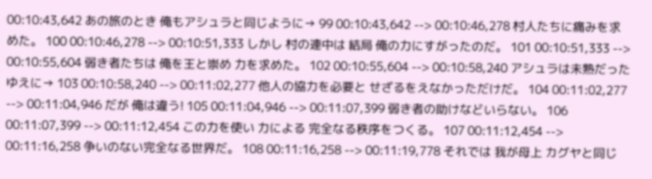00:10:43,642 あの旅のとき 俺もアシュラと同じように→ 99 00:10:43,642 --> 00:10:46,278 村人たちに痛みを求めた。 100 00:10:46,278 --> 00:10:51,333 しかし 村の連中は 結局 俺の力にすがったのだ。 101 00:10:51,333 --> 00:10:55,604 弱き者たちは 俺を王と崇め 力を求めた。 102 00:10:55,604 --> 00:10:58,240 アシュラは未熟だったゆえに→ 103 00:10:58,240 --> 00:11:02,277 他人の協力を必要と せざるをえなかっただけだ。 104 00:11:02,277 --> 00:11:04,946 だが 俺は違う! 105 00:11:04,946 --> 00:11:07,399 弱き者の助けなどいらない。 106 00:11:07,399 --> 00:11:12,454 この力を使い 力による 完全なる秩序をつくる。 107 00:11:12,454 --> 00:11:16,258 争いのない完全なる世界だ。 108 00:11:16,258 --> 00:11:19,778 それでは 我が母上 カグヤと同じ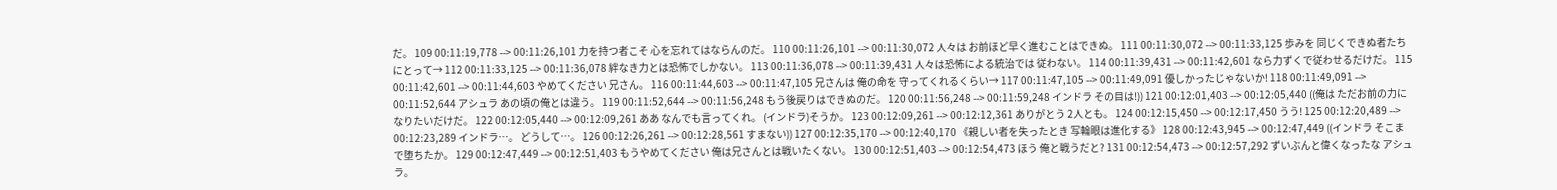だ。 109 00:11:19,778 --> 00:11:26,101 力を持つ者こそ 心を忘れてはならんのだ。 110 00:11:26,101 --> 00:11:30,072 人々は お前ほど早く進むことはできぬ。 111 00:11:30,072 --> 00:11:33,125 歩みを 同じくできぬ者たちにとって→ 112 00:11:33,125 --> 00:11:36,078 絆なき力とは恐怖でしかない。 113 00:11:36,078 --> 00:11:39,431 人々は恐怖による統治では 従わない。 114 00:11:39,431 --> 00:11:42,601 なら力ずくで従わせるだけだ。 115 00:11:42,601 --> 00:11:44,603 やめてください 兄さん。 116 00:11:44,603 --> 00:11:47,105 兄さんは 俺の命を 守ってくれるくらい→ 117 00:11:47,105 --> 00:11:49,091 優しかったじゃないか! 118 00:11:49,091 --> 00:11:52,644 アシュラ あの頃の俺とは違う。 119 00:11:52,644 --> 00:11:56,248 もう後戻りはできぬのだ。 120 00:11:56,248 --> 00:11:59,248 インドラ その目は!)) 121 00:12:01,403 --> 00:12:05,440 ((俺は ただお前の力に なりたいだけだ。 122 00:12:05,440 --> 00:12:09,261 ああ なんでも言ってくれ。 (インドラ)そうか。 123 00:12:09,261 --> 00:12:12,361 ありがとう 2人とも。 124 00:12:15,450 --> 00:12:17,450 うう! 125 00:12:20,489 --> 00:12:23,289 インドラ…。 どうして…。 126 00:12:26,261 --> 00:12:28,561 すまない)) 127 00:12:35,170 --> 00:12:40,170 《親しい者を失ったとき 写輪眼は進化する》 128 00:12:43,945 --> 00:12:47,449 ((インドラ そこまで堕ちたか。 129 00:12:47,449 --> 00:12:51,403 もうやめてください 俺は兄さんとは戦いたくない。 130 00:12:51,403 --> 00:12:54,473 ほう 俺と戦うだと? 131 00:12:54,473 --> 00:12:57,292 ずいぶんと偉くなったな アシュラ。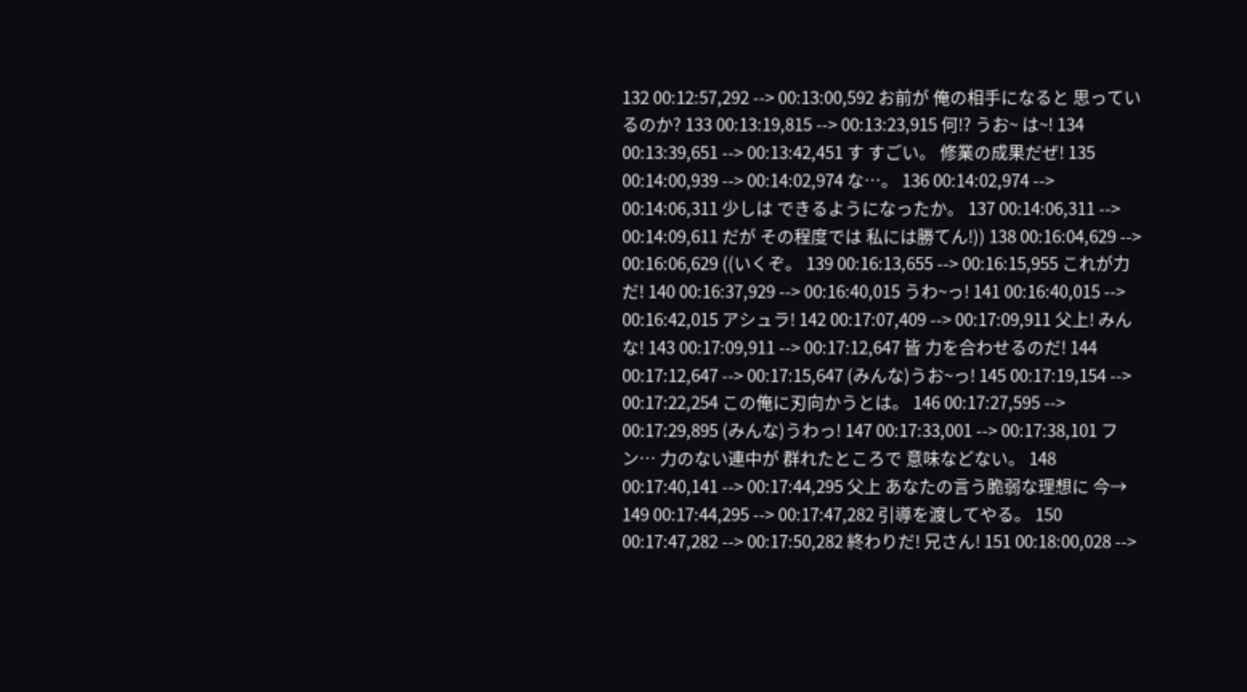132 00:12:57,292 --> 00:13:00,592 お前が 俺の相手になると 思っているのか? 133 00:13:19,815 --> 00:13:23,915 何!? うお~ は~! 134 00:13:39,651 --> 00:13:42,451 す すごい。 修業の成果だぜ! 135 00:14:00,939 --> 00:14:02,974 な…。 136 00:14:02,974 --> 00:14:06,311 少しは できるようになったか。 137 00:14:06,311 --> 00:14:09,611 だが その程度では 私には勝てん!)) 138 00:16:04,629 --> 00:16:06,629 ((いくぞ。 139 00:16:13,655 --> 00:16:15,955 これが力だ! 140 00:16:37,929 --> 00:16:40,015 うわ~っ! 141 00:16:40,015 --> 00:16:42,015 アシュラ! 142 00:17:07,409 --> 00:17:09,911 父上! みんな! 143 00:17:09,911 --> 00:17:12,647 皆 力を合わせるのだ! 144 00:17:12,647 --> 00:17:15,647 (みんな)うお~っ! 145 00:17:19,154 --> 00:17:22,254 この俺に刃向かうとは。 146 00:17:27,595 --> 00:17:29,895 (みんな)うわっ! 147 00:17:33,001 --> 00:17:38,101 フン… 力のない連中が 群れたところで 意味などない。 148 00:17:40,141 --> 00:17:44,295 父上 あなたの言う脆弱な理想に 今→ 149 00:17:44,295 --> 00:17:47,282 引導を渡してやる。 150 00:17:47,282 --> 00:17:50,282 終わりだ! 兄さん! 151 00:18:00,028 -->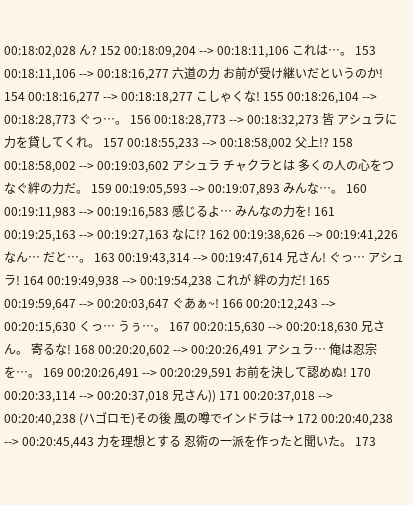00:18:02,028 ん? 152 00:18:09,204 --> 00:18:11,106 これは…。 153 00:18:11,106 --> 00:18:16,277 六道の力 お前が受け継いだというのか! 154 00:18:16,277 --> 00:18:18,277 こしゃくな! 155 00:18:26,104 --> 00:18:28,773 ぐっ…。 156 00:18:28,773 --> 00:18:32,273 皆 アシュラに力を貸してくれ。 157 00:18:55,233 --> 00:18:58,002 父上!? 158 00:18:58,002 --> 00:19:03,602 アシュラ チャクラとは 多くの人の心をつなぐ絆の力だ。 159 00:19:05,593 --> 00:19:07,893 みんな…。 160 00:19:11,983 --> 00:19:16,583 感じるよ… みんなの力を! 161 00:19:25,163 --> 00:19:27,163 なに!? 162 00:19:38,626 --> 00:19:41,226 なん… だと…。 163 00:19:43,314 --> 00:19:47,614 兄さん! ぐっ… アシュラ! 164 00:19:49,938 --> 00:19:54,238 これが 絆の力だ! 165 00:19:59,647 --> 00:20:03,647 ぐあぁ~! 166 00:20:12,243 --> 00:20:15,630 くっ… うぅ…。 167 00:20:15,630 --> 00:20:18,630 兄さん。 寄るな! 168 00:20:20,602 --> 00:20:26,491 アシュラ… 俺は忍宗を…。 169 00:20:26,491 --> 00:20:29,591 お前を決して認めぬ! 170 00:20:33,114 --> 00:20:37,018 兄さん)) 171 00:20:37,018 --> 00:20:40,238 (ハゴロモ)その後 風の噂でインドラは→ 172 00:20:40,238 --> 00:20:45,443 力を理想とする 忍術の一派を作ったと聞いた。 173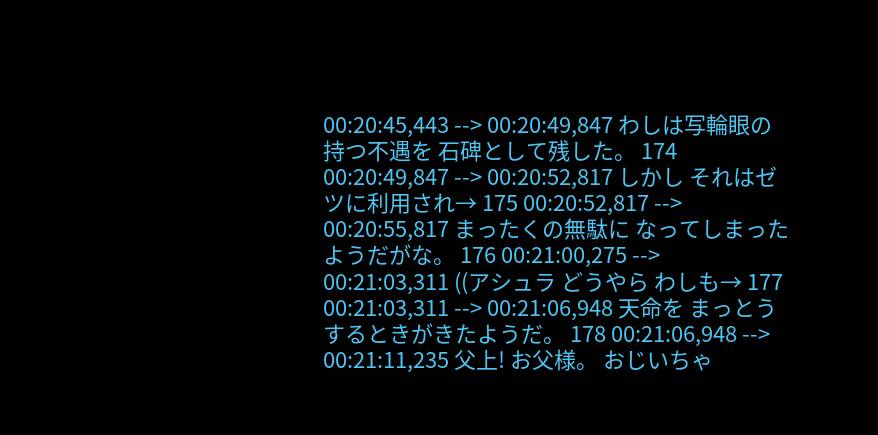00:20:45,443 --> 00:20:49,847 わしは写輪眼の持つ不遇を 石碑として残した。 174 00:20:49,847 --> 00:20:52,817 しかし それはゼツに利用され→ 175 00:20:52,817 --> 00:20:55,817 まったくの無駄に なってしまったようだがな。 176 00:21:00,275 --> 00:21:03,311 ((アシュラ どうやら わしも→ 177 00:21:03,311 --> 00:21:06,948 天命を まっとうするときがきたようだ。 178 00:21:06,948 --> 00:21:11,235 父上! お父様。 おじいちゃ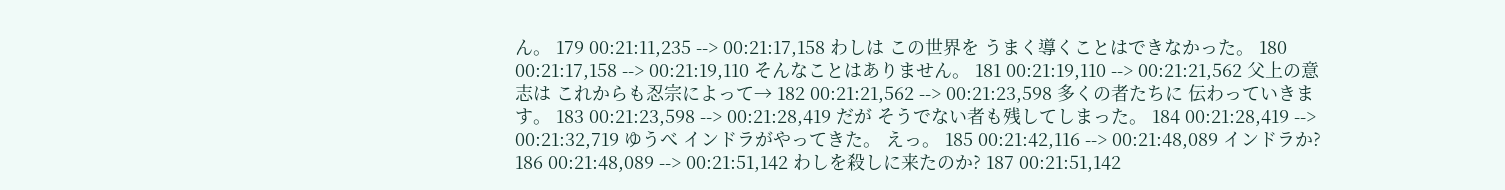ん。 179 00:21:11,235 --> 00:21:17,158 わしは この世界を うまく導くことはできなかった。 180 00:21:17,158 --> 00:21:19,110 そんなことはありません。 181 00:21:19,110 --> 00:21:21,562 父上の意志は これからも忍宗によって→ 182 00:21:21,562 --> 00:21:23,598 多くの者たちに 伝わっていきます。 183 00:21:23,598 --> 00:21:28,419 だが そうでない者も残してしまった。 184 00:21:28,419 --> 00:21:32,719 ゆうべ インドラがやってきた。 えっ。 185 00:21:42,116 --> 00:21:48,089 インドラか? 186 00:21:48,089 --> 00:21:51,142 わしを殺しに来たのか? 187 00:21:51,142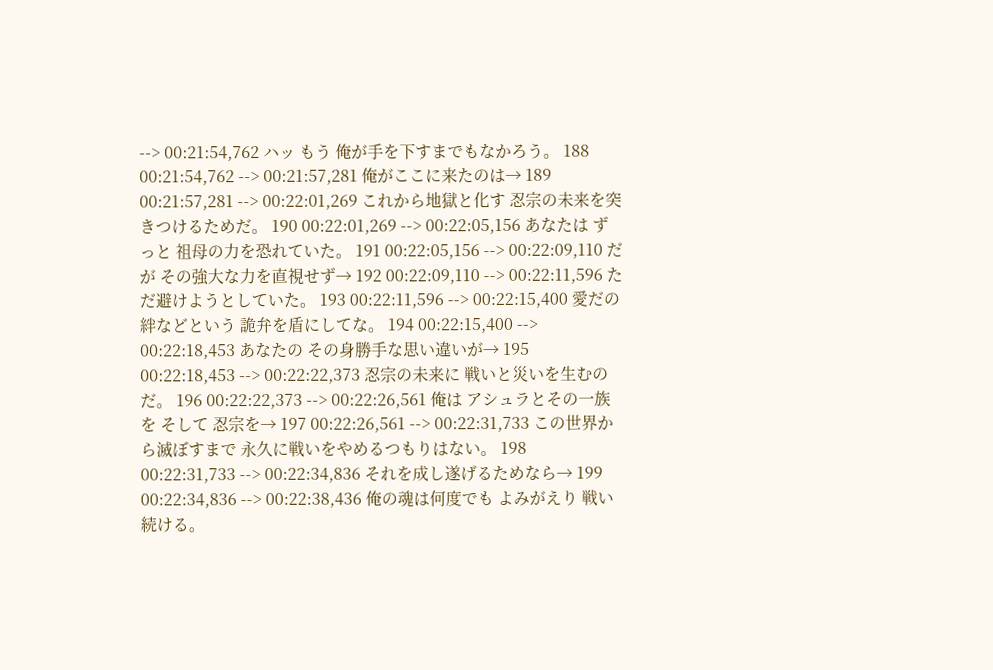--> 00:21:54,762 ハッ もう 俺が手を下すまでもなかろう。 188 00:21:54,762 --> 00:21:57,281 俺がここに来たのは→ 189 00:21:57,281 --> 00:22:01,269 これから地獄と化す 忍宗の未来を突きつけるためだ。 190 00:22:01,269 --> 00:22:05,156 あなたは ずっと 祖母の力を恐れていた。 191 00:22:05,156 --> 00:22:09,110 だが その強大な力を直視せず→ 192 00:22:09,110 --> 00:22:11,596 ただ避けようとしていた。 193 00:22:11,596 --> 00:22:15,400 愛だの絆などという 詭弁を盾にしてな。 194 00:22:15,400 --> 00:22:18,453 あなたの その身勝手な思い違いが→ 195 00:22:18,453 --> 00:22:22,373 忍宗の未来に 戦いと災いを生むのだ。 196 00:22:22,373 --> 00:22:26,561 俺は アシュラとその一族を そして 忍宗を→ 197 00:22:26,561 --> 00:22:31,733 この世界から滅ぼすまで 永久に戦いをやめるつもりはない。 198 00:22:31,733 --> 00:22:34,836 それを成し遂げるためなら→ 199 00:22:34,836 --> 00:22:38,436 俺の魂は何度でも よみがえり 戦い続ける。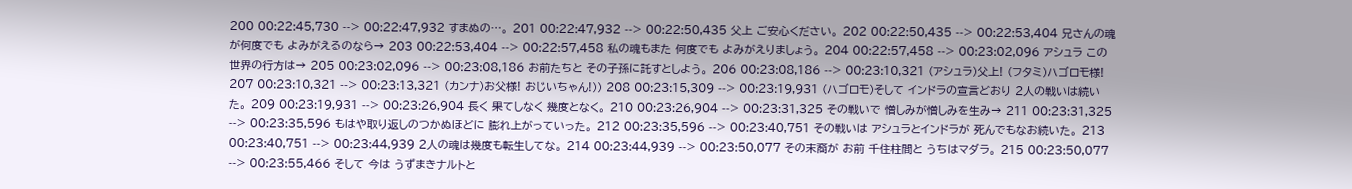200 00:22:45,730 --> 00:22:47,932 すまぬの…。 201 00:22:47,932 --> 00:22:50,435 父上 ご安心ください。 202 00:22:50,435 --> 00:22:53,404 兄さんの魂が何度でも よみがえるのなら→ 203 00:22:53,404 --> 00:22:57,458 私の魂もまた 何度でも よみがえりましょう。 204 00:22:57,458 --> 00:23:02,096 アシュラ この世界の行方は→ 205 00:23:02,096 --> 00:23:08,186 お前たちと その子孫に託すとしよう。 206 00:23:08,186 --> 00:23:10,321 (アシュラ)父上! (フタミ)ハゴロモ様! 207 00:23:10,321 --> 00:23:13,321 (カンナ)お父様! おじいちゃん!)) 208 00:23:15,309 --> 00:23:19,931 (ハゴロモ)そして インドラの宣言どおり 2人の戦いは続いた。 209 00:23:19,931 --> 00:23:26,904 長く 果てしなく 幾度となく。 210 00:23:26,904 --> 00:23:31,325 その戦いで 憎しみが憎しみを生み→ 211 00:23:31,325 --> 00:23:35,596 もはや取り返しのつかぬほどに 膨れ上がっていった。 212 00:23:35,596 --> 00:23:40,751 その戦いは アシュラとインドラが 死んでもなお続いた。 213 00:23:40,751 --> 00:23:44,939 2人の魂は幾度も転生してな。 214 00:23:44,939 --> 00:23:50,077 その末裔が お前 千住柱間と うちはマダラ。 215 00:23:50,077 --> 00:23:55,466 そして 今は うずまきナルトと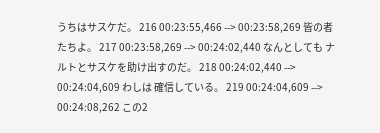うちはサスケだ。 216 00:23:55,466 --> 00:23:58,269 皆の者たちよ。 217 00:23:58,269 --> 00:24:02,440 なんとしても ナルトとサスケを助け出すのだ。 218 00:24:02,440 --> 00:24:04,609 わしは 確信している。 219 00:24:04,609 --> 00:24:08,262 この2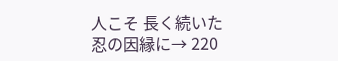人こそ 長く続いた忍の因縁に→ 220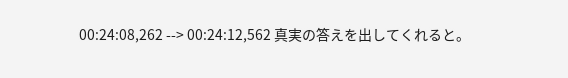00:24:08,262 --> 00:24:12,562 真実の答えを出してくれると。